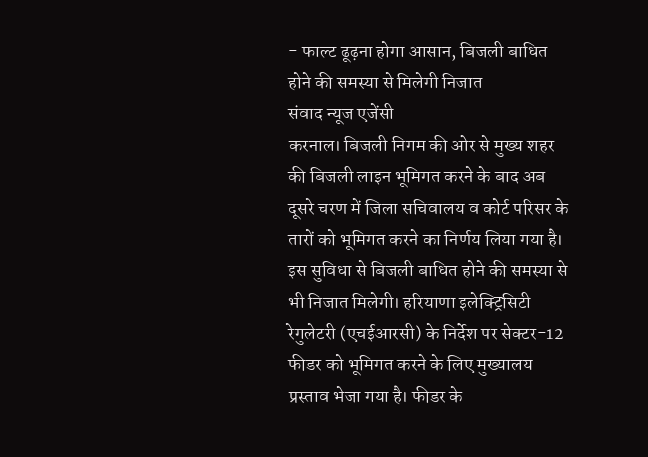- फाल्ट ढूढ़ना होगा आसान, बिजली बाधित होने की समस्या से मिलेगी निजात
संवाद न्यूज एजेंसी
करनाल। बिजली निगम की ओर से मुख्य शहर की बिजली लाइन भूमिगत करने के बाद अब दूसरे चरण में जिला सचिवालय व कोर्ट परिसर के तारों को भूमिगत करने का निर्णय लिया गया है। इस सुविधा से बिजली बाधित होने की समस्या से भी निजात मिलेगी। हरियाणा इलेक्ट्रिसिटी रेगुलेटरी (एचईआरसी) के निर्देश पर सेक्टर-12 फीडर को भूमिगत करने के लिए मुख्यालय प्रस्ताव भेजा गया है। फीडर के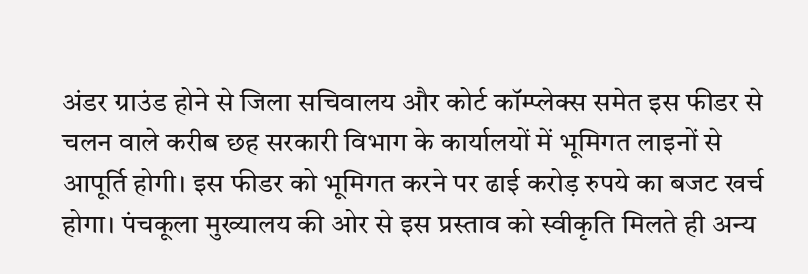अंडर ग्राउंड होने से जिला सचिवालय और कोर्ट कॉम्प्लेक्स समेत इस फीडर से चलन वाले करीब छह सरकारी विभाग के कार्यालयों में भूमिगत लाइनों से आपूर्ति होगी। इस फीडर को भूमिगत करने पर ढाई करोड़ रुपये का बजट खर्च होगा। पंचकूला मुख्यालय की ओर से इस प्रस्ताव को स्वीकृति मिलते ही अन्य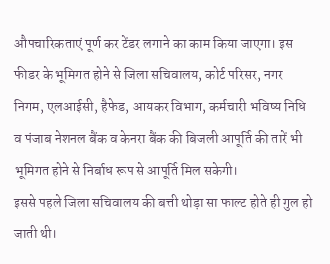औपचारिकताएं पूर्ण कर टेंडर लगाने का काम किया जाएगा। इस फीडर के भूमिगत होने से जिला सचिवालय, कोर्ट परिसर, नगर निगम, एलआईसी, हैफेड, आयकर विभाग, कर्मचारी भविष्य निधि व पंजाब नेशनल बैंक व केनरा बैंक की बिजली आपूर्ति की तारें भी भूमिगत होने से निर्बाध रूप से आपूर्ति मिल सकेगी।
इससे पहले जिला सचिवालय की बत्ती थोड़ा सा फाल्ट होते ही गुल हो जाती थी।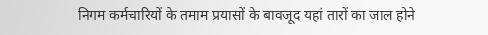निगम कर्मचारियों के तमाम प्रयासों के बावजूद यहां तारों का जाल होने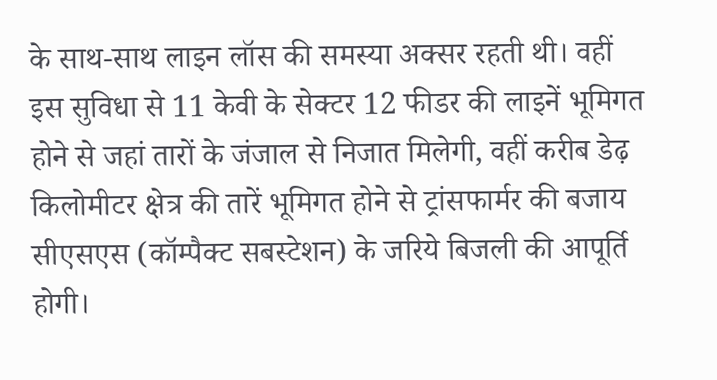के साथ-साथ लाइन लॉस की समस्या अक्सर रहती थी। वहीं इस सुविधा से 11 केवी के सेक्टर 12 फीडर की लाइनें भूमिगत होने से जहां तारों के जंजाल से निजात मिलेगी, वहीं करीब डेढ़ किलोमीटर क्षेत्र की तारें भूमिगत होने से ट्रांसफार्मर की बजाय सीएसएस (कॉम्पैक्ट सबस्टेशन) के जरिये बिजली की आपूर्ति होगी।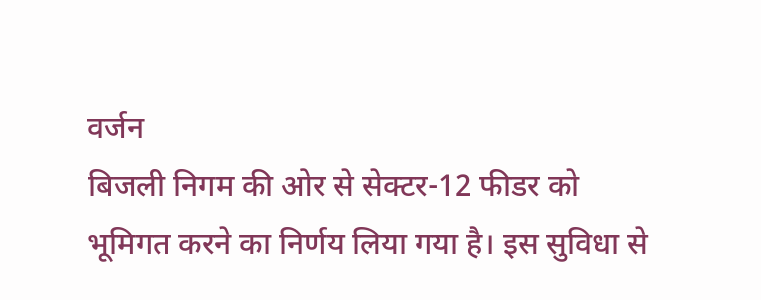वर्जन
बिजली निगम की ओर से सेक्टर-12 फीडर को भूमिगत करने का निर्णय लिया गया है। इस सुविधा से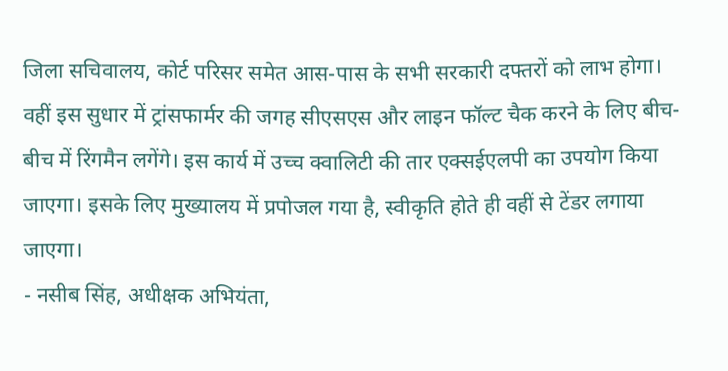जिला सचिवालय, कोर्ट परिसर समेत आस-पास के सभी सरकारी दफ्तरों को लाभ होगा। वहीं इस सुधार में ट्रांसफार्मर की जगह सीएसएस और लाइन फॉल्ट चैक करने के लिए बीच-बीच में रिंगमैन लगेंगे। इस कार्य में उच्च क्वालिटी की तार एक्सईएलपी का उपयोग किया जाएगा। इसके लिए मुख्यालय में प्रपोजल गया है, स्वीकृति होते ही वहीं से टेंडर लगाया जाएगा।
- नसीब सिंह, अधीक्षक अभियंता,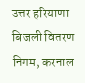उत्तर हरियाणा बिजली वितरण निगम, करनाल